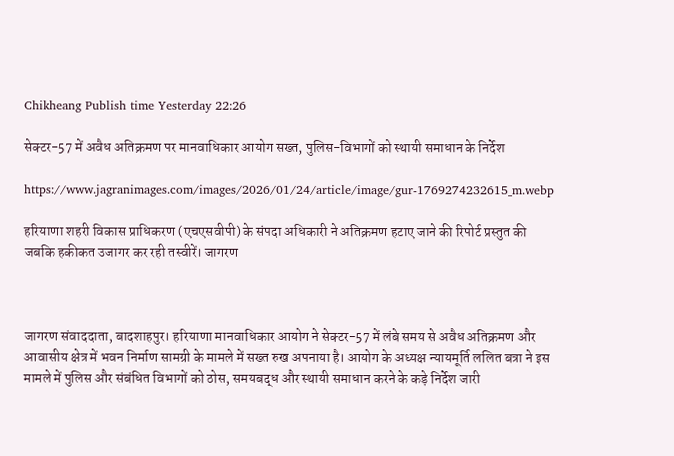Chikheang Publish time Yesterday 22:26

सेक्टर-57 में अवैध अतिक्रमण पर मानवाधिकार आयोग सख्त, पुलिस-विभागों को स्थायी समाधान के निर्देश

https://www.jagranimages.com/images/2026/01/24/article/image/gur-1769274232615_m.webp

हरियाणा शहरी विकास प्राधिकरण (एचएसवीपी) के संपदा अधिकारी ने अतिक्रमण हटाए जाने की रिपोर्ट प्रस्तुत की जबकि हकीकत उजागर कर रही तस्वीरें। जागरण



जागरण संवाददाता, बादशाहपुर। हरियाणा मानवाधिकार आयोग ने सेक्टर-57 में लंबे समय से अवैध अतिक्रमण और आवासीय क्षेत्र में भवन निर्माण सामग्री के मामले में सख्त रुख अपनाया है। आयोग के अध्यक्ष न्यायमूर्ति ललित बत्रा ने इस मामले में पुलिस और संबंधित विभागों को ठोस, समयबद्ध और स्थायी समाधान करने के कड़े निर्देश जारी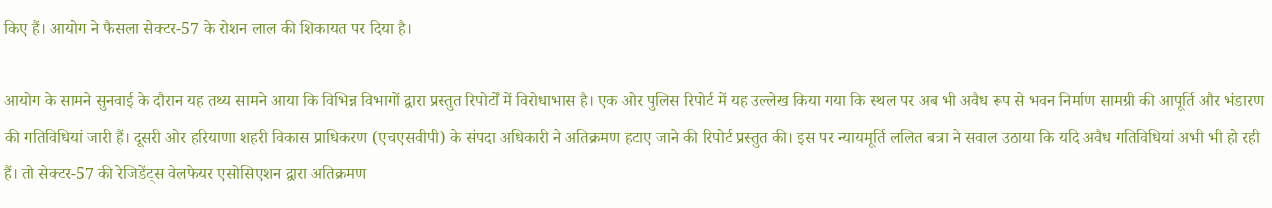किए हैं। आयोग ने फैसला सेक्टर-57 के रोशन लाल की शिकायत पर दिया है।

आयोग के सामने सुनवाई के दौरान यह तथ्य सामने आया कि विभिन्न विभागों द्वारा प्रस्तुत रिपोर्टों में विरोधाभास है। एक ओर पुलिस रिपोर्ट में यह उल्लेख किया गया कि स्थल पर अब भी अवैध रूप से भवन निर्माण सामग्री की आपूर्ति और भंडारण की गतिविधियां जारी हैं। दूसरी ओर हरियाणा शहरी विकास प्राधिकरण (एचएसवीपी) के संपदा अधिकारी ने अतिक्रमण हटाए जाने की रिपोर्ट प्रस्तुत की। इस पर न्यायमूर्ति ललित बत्रा ने सवाल उठाया कि यदि अवैध गतिविधियां अभी भी हो रही हैं। तो सेक्टर-57 की रेजिडेंट्स वेलफेयर एसोसिएशन द्वारा अतिक्रमण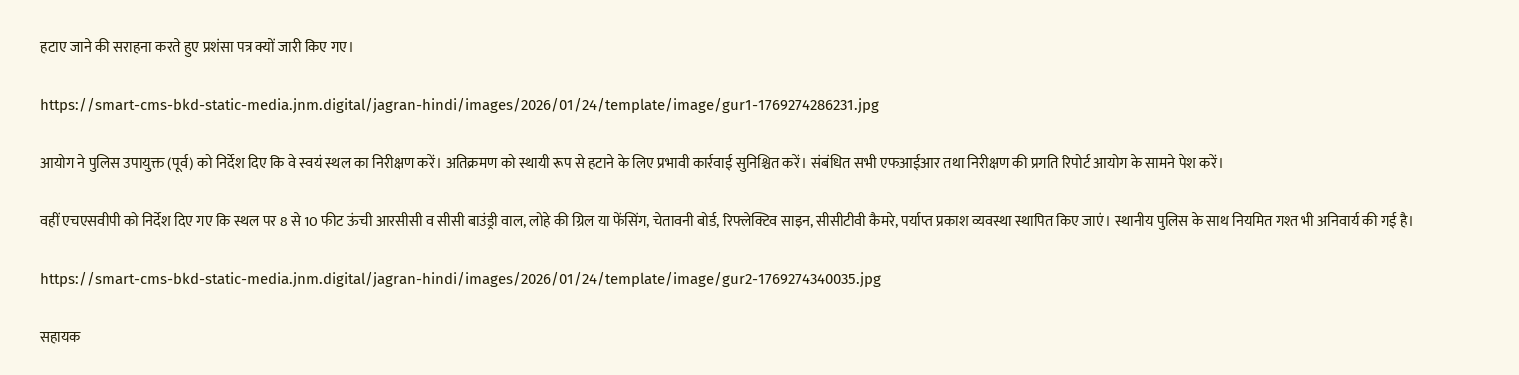हटाए जाने की सराहना करते हुए प्रशंसा पत्र क्यों जारी किए गए।

https://smart-cms-bkd-static-media.jnm.digital/jagran-hindi/images/2026/01/24/template/image/gur1-1769274286231.jpg

आयोग ने पुलिस उपायुक्त (पूर्व) को निर्देश दिए कि वे स्वयं स्थल का निरीक्षण करें। अतिक्रमण को स्थायी रूप से हटाने के लिए प्रभावी कार्रवाई सुनिश्चित करें। संबंधित सभी एफआईआर तथा निरीक्षण की प्रगति रिपोर्ट आयोग के सामने पेश करें।

वहीं एचएसवीपी को निर्देश दिए गए कि स्थल पर 8 से 10 फीट ऊंची आरसीसी व सीसी बाउंड्री वाल, लोहे की ग्रिल या फेंसिंग, चेतावनी बोर्ड, रिफ्लेक्टिव साइन, सीसीटीवी कैमरे, पर्याप्त प्रकाश व्यवस्था स्थापित किए जाएं। स्थानीय पुलिस के साथ नियमित गश्त भी अनिवार्य की गई है।

https://smart-cms-bkd-static-media.jnm.digital/jagran-hindi/images/2026/01/24/template/image/gur2-1769274340035.jpg

सहायक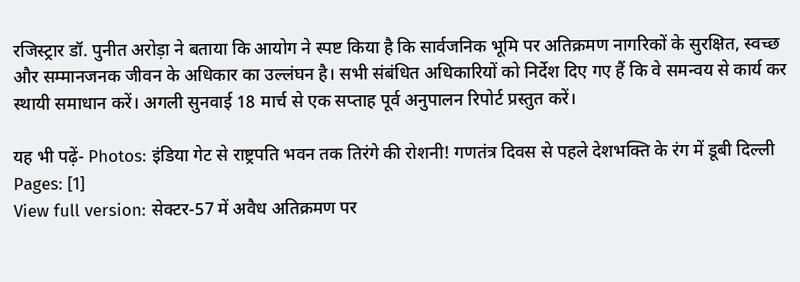रजिस्ट्रार डॉ. पुनीत अरोड़ा ने बताया कि आयोग ने स्पष्ट किया है कि सार्वजनिक भूमि पर अतिक्रमण नागरिकों के सुरक्षित, स्वच्छ और सम्मानजनक जीवन के अधिकार का उल्लंघन है। सभी संबंधित अधिकारियों को निर्देश दिए गए हैं कि वे समन्वय से कार्य कर स्थायी समाधान करें। अगली सुनवाई 18 मार्च से एक सप्ताह पूर्व अनुपालन रिपोर्ट प्रस्तुत करें।

यह भी पढ़ें- Photos: इंडिया गेट से राष्ट्रपति भवन तक तिरंगे की रोशनी! गणतंत्र दिवस से पहले देशभक्ति के रंग में डूबी दिल्ली
Pages: [1]
View full version: सेक्टर-57 में अवैध अतिक्रमण पर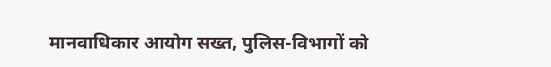मानवाधिकार आयोग सख्त, पुलिस-विभागों को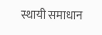स्थायी समाधान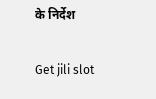के निर्देश

Get jili slot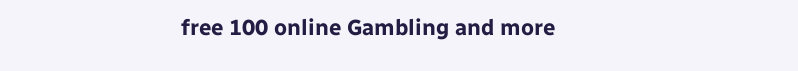free 100 online Gambling and more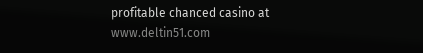profitable chanced casino at www.deltin51.com